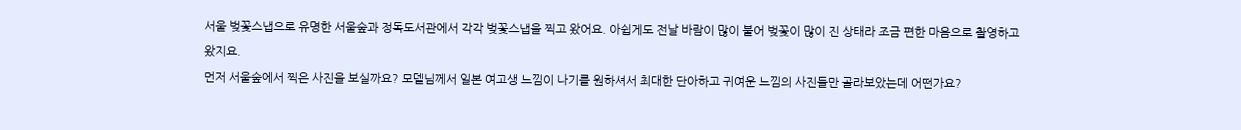서울 벚꽃스냅으로 유명한 서울숲과 정독도서관에서 각각 벚꽃스냅을 찍고 왔어요. 아쉽게도 전날 바람이 많이 불어 벚꽃이 많이 진 상태라 조금 편한 마음으로 촬영하고 왔지요.
먼저 서울숲에서 찍은 사진을 보실까요? 모델님께서 일본 여고생 느낌이 나기를 원하셔서 최대한 단아하고 귀여운 느낌의 사진들만 골라보았는데 어떤가요?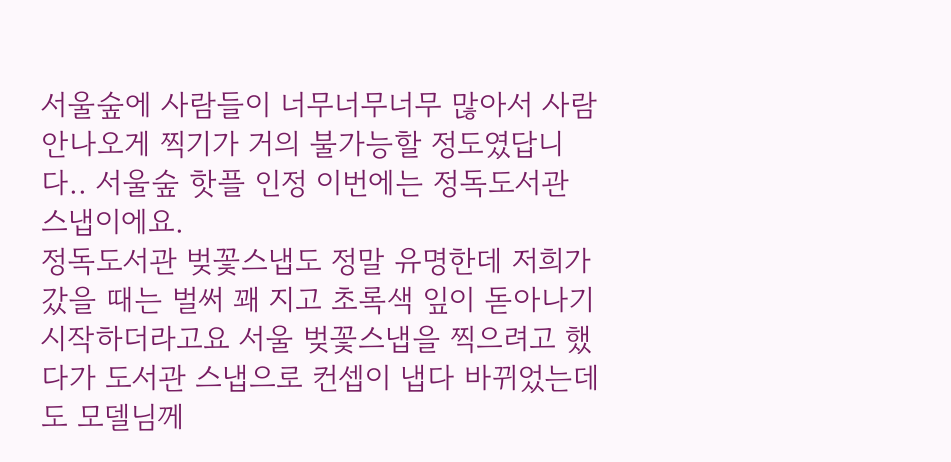서울숲에 사람들이 너무너무너무 많아서 사람 안나오게 찍기가 거의 불가능할 정도였답니다.. 서울숲 핫플 인정 이번에는 정독도서관 스냅이에요.
정독도서관 벚꽃스냅도 정말 유명한데 저희가 갔을 때는 벌써 꽤 지고 초록색 잎이 돋아나기 시작하더라고요 서울 벚꽃스냅을 찍으려고 했다가 도서관 스냅으로 컨셉이 냅다 바뀌었는데도 모델님께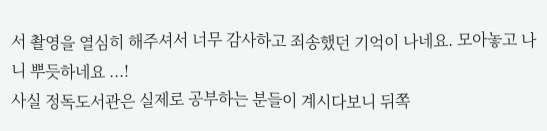서 촬영을 열심히 해주셔서 너무 감사하고 죄송했던 기억이 나네요. 모아놓고 나니 뿌듯하네요 ...!
사실 정독도서관은 실제로 공부하는 분들이 계시다보니 뒤쪽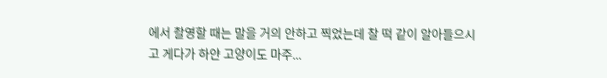에서 촬영할 때는 말을 거의 안하고 찍었는데 찰 떡 같이 알아들으시고 게다가 하얀 고양이도 마주...